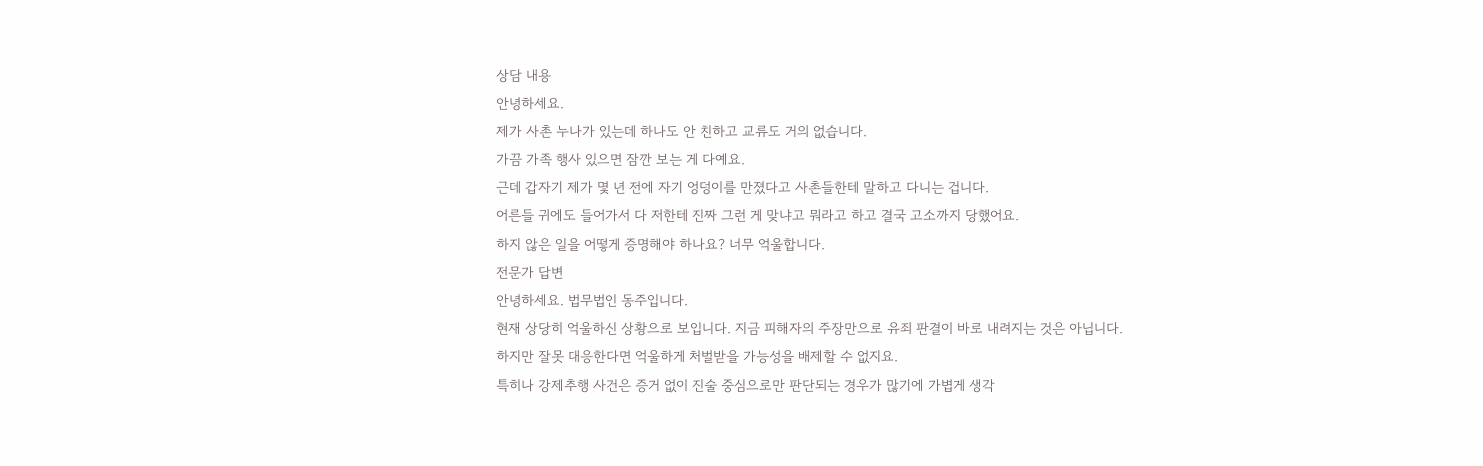상담 내용
안녕하세요.
제가 사촌 누나가 있는데 하나도 안 친하고 교류도 거의 없습니다.
가끔 가족 행사 있으면 잠깐 보는 게 다예요.
근데 갑자기 제가 몇 년 전에 자기 엉덩이를 만졌다고 사촌들한테 말하고 다니는 겁니다.
어른들 귀에도 들어가서 다 저한테 진짜 그런 게 맞냐고 뭐라고 하고 결국 고소까지 당했어요.
하지 않은 일을 어떻게 증명해야 하나요? 너무 억울합니다.
전문가 답변
안녕하세요. 법무법인 동주입니다.
현재 상당히 억울하신 상황으로 보입니다. 지금 피해자의 주장만으로 유죄 판결이 바로 내려지는 것은 아닙니다.
하지만 잘못 대응한다면 억울하게 처벌받을 가능성을 배제할 수 없지요.
특히나 강제추행 사건은 증거 없이 진술 중심으로만 판단되는 경우가 많기에 가볍게 생각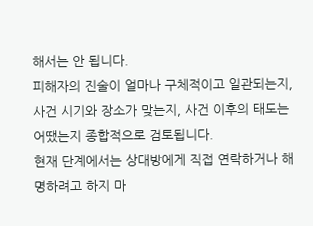해서는 안 됩니다.
피해자의 진술이 얼마나 구체적이고 일관되는지, 사건 시기와 장소가 맞는지, 사건 이후의 태도는 어땠는지 종합적으로 검토됩니다.
현재 단계에서는 상대방에게 직접 연락하거나 해명하려고 하지 마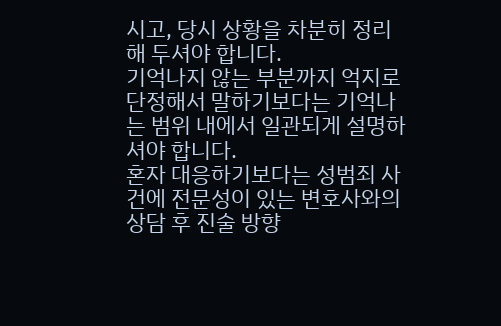시고, 당시 상황을 차분히 정리해 두셔야 합니다.
기억나지 않는 부분까지 억지로 단정해서 말하기보다는 기억나는 범위 내에서 일관되게 설명하셔야 합니다.
혼자 대응하기보다는 성범죄 사건에 전문성이 있는 변호사와의 상담 후 진술 방향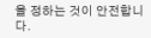을 정하는 것이 안전합니다.